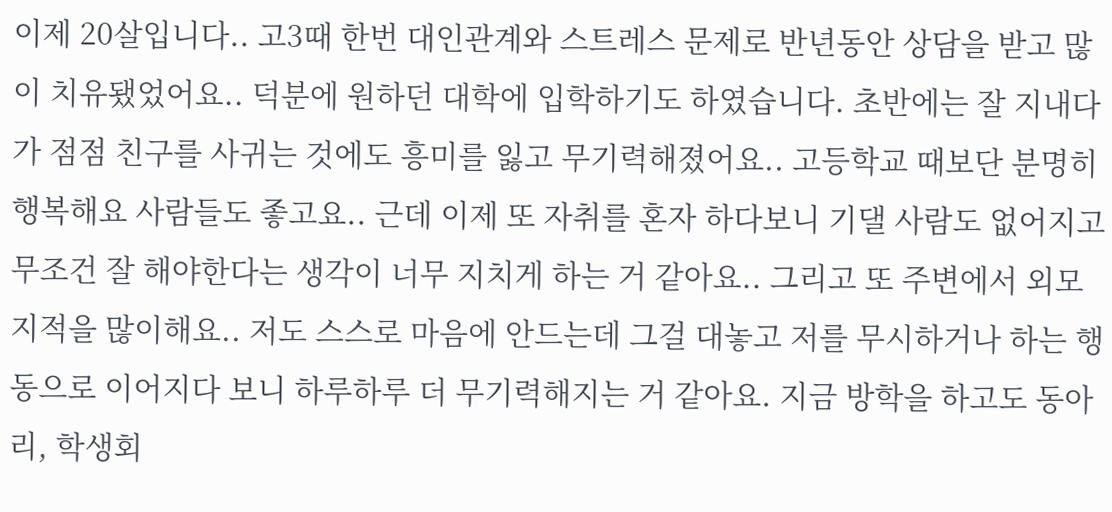이제 20살입니다.. 고3때 한번 대인관계와 스트레스 문제로 반년동안 상담을 받고 많이 치유됐었어요.. 덕분에 원하던 대학에 입학하기도 하였습니다. 초반에는 잘 지내다가 점점 친구를 사귀는 것에도 흥미를 잃고 무기력해졌어요.. 고등학교 때보단 분명히 행복해요 사람들도 좋고요.. 근데 이제 또 자취를 혼자 하다보니 기댈 사람도 없어지고 무조건 잘 해야한다는 생각이 너무 지치게 하는 거 같아요.. 그리고 또 주변에서 외모 지적을 많이해요.. 저도 스스로 마음에 안드는데 그걸 대놓고 저를 무시하거나 하는 행동으로 이어지다 보니 하루하루 더 무기력해지는 거 같아요. 지금 방학을 하고도 동아리, 학생회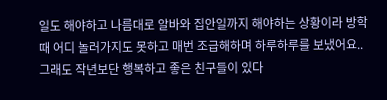일도 해야하고 나름대로 알바와 집안일까지 해야하는 상황이라 방학 때 어디 놀러가지도 못하고 매번 조급해하며 하루하루를 보냈어요.. 그래도 작년보단 행복하고 좋은 친구들이 있다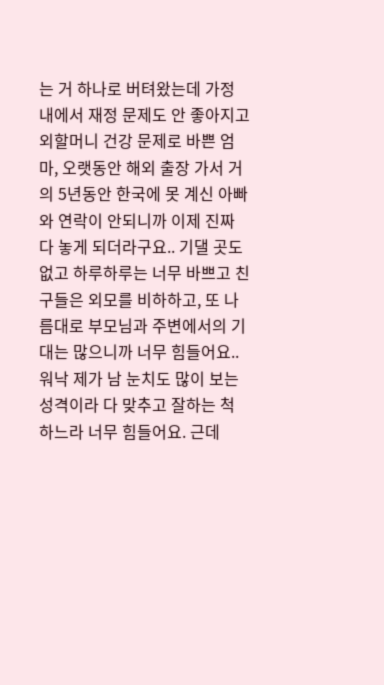는 거 하나로 버텨왔는데 가정 내에서 재정 문제도 안 좋아지고 외할머니 건강 문제로 바쁜 엄마, 오랫동안 해외 출장 가서 거의 5년동안 한국에 못 계신 아빠와 연락이 안되니까 이제 진짜 다 놓게 되더라구요.. 기댈 곳도 없고 하루하루는 너무 바쁘고 친구들은 외모를 비하하고, 또 나름대로 부모님과 주변에서의 기대는 많으니까 너무 힘들어요.. 워낙 제가 남 눈치도 많이 보는 성격이라 다 맞추고 잘하는 척 하느라 너무 힘들어요. 근데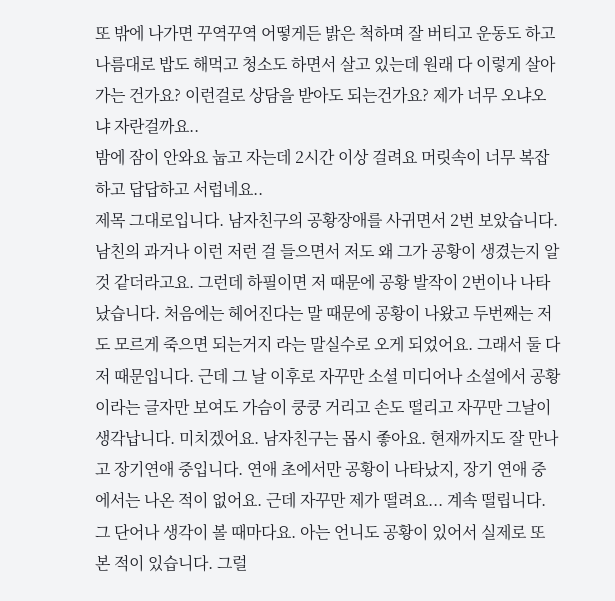또 밖에 나가면 꾸역꾸역 어떻게든 밝은 척하며 잘 버티고 운동도 하고 나름대로 밥도 해먹고 청소도 하면서 살고 있는데 원래 다 이렇게 살아가는 건가요? 이런걸로 상담을 받아도 되는건가요? 제가 너무 오냐오냐 자란걸까요..
밤에 잠이 안와요 눕고 자는데 2시간 이상 걸려요 머릿속이 너무 복잡하고 답답하고 서럽네요..
제목 그대로입니다. 남자친구의 공황장애를 사귀면서 2번 보았습니다. 남친의 과거나 이런 저런 걸 들으면서 저도 왜 그가 공황이 생겼는지 알 것 같더라고요. 그런데 하필이면 저 때문에 공황 발작이 2번이나 나타났습니다. 처음에는 헤어진다는 말 때문에 공황이 나왔고 두번째는 저도 모르게 죽으면 되는거지 라는 말실수로 오게 되었어요. 그래서 둘 다 저 때문입니다. 근데 그 날 이후로 자꾸만 소셜 미디어나 소설에서 공황이라는 글자만 보여도 가슴이 쿵쿵 거리고 손도 떨리고 자꾸만 그날이 생각납니다. 미치겠어요. 남자친구는 몹시 좋아요. 현재까지도 잘 만나고 장기연애 중입니다. 연애 초에서만 공황이 나타났지, 장기 연애 중에서는 나온 적이 없어요. 근데 자꾸만 제가 떨려요... 계속 떨립니다. 그 단어나 생각이 볼 때마다요. 아는 언니도 공황이 있어서 실제로 또 본 적이 있습니다. 그럴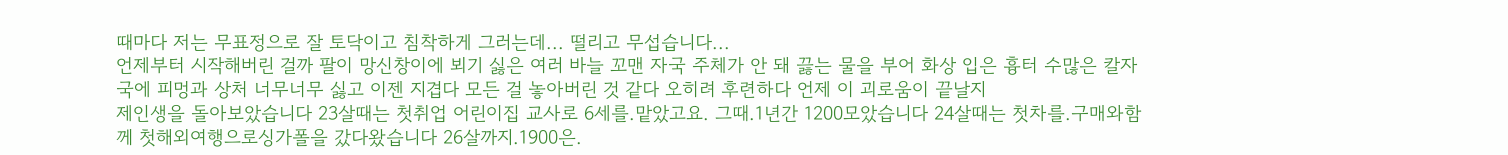때마다 저는 무표정으로 잘 토닥이고 침착하게 그러는데... 떨리고 무섭습니다...
언제부터 시작해버린 걸까 팔이 망신창이에 뵈기 싫은 여러 바늘 꼬맨 자국 주체가 안 돼 끓는 물을 부어 화상 입은 흉터 수많은 칼자국에 피멍과 상처 너무너무 싫고 이젠 지겹다 모든 걸 놓아버린 것 같다 오히려 후련하다 언제 이 괴로움이 끝날지
제인생을 돌아보았습니다 23살때는 첫취업 어린이집 교사로 6세를.맡았고요. 그때.1년간 1200모았습니다 24살때는 첫차를.구매와함께 첫해외여행으로싱가폴을 갔다왔습니다 26살까지.1900은.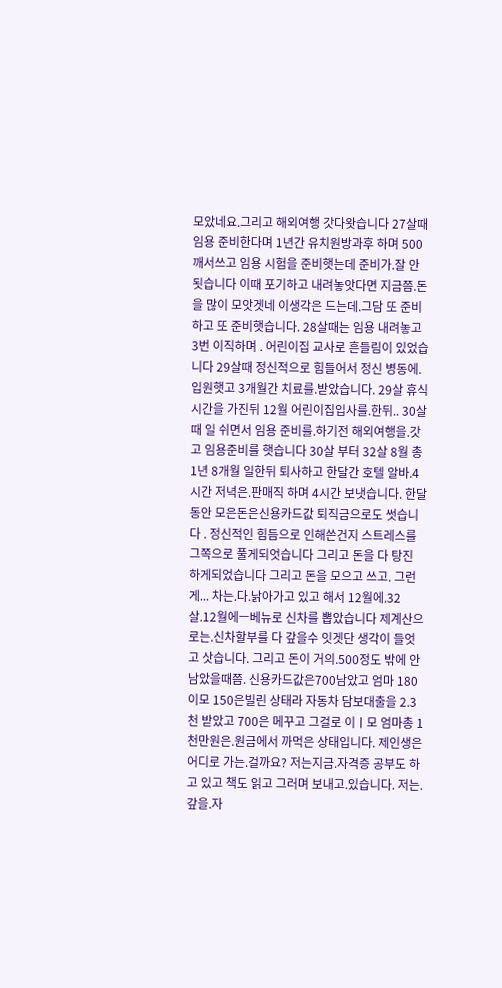모았네요.그리고 해외여행 갓다왓습니다 27살때 임용 준비한다며 1년간 유치원방과후 하며 500깨서쓰고 임용 시험을 준비햇는데 준비가.잘 안됫습니다 이때 포기하고 내려놓앗다면 지금쯤.돈을 많이 모앗겟네 이생각은 드는데.그담 또 준비하고 또 준비햇습니다. 28살때는 임용 내려놓고 3번 이직하며 . 어린이집 교사로 흔들림이 있었습니다 29살때 정신적으로 힘들어서 정신 병동에.입원햇고 3개월간 치료를.받았습니다. 29살 휴식 시간을 가진뒤 12월 어린이집입사를.한뒤.. 30살때 일 쉬면서 임용 준비를.하기전 해외여행을.갓고 임용준비를 햇습니다 30살 부터 32살 8월 총 1년 8개월 일한뒤 퇴사하고 한달간 호텔 알바.4시간 저녁은.판매직 하며 4시간 보냇습니다. 한달동안 모은돈은신용카드값 퇴직금으로도 썻습니다 . 정신적인 힘듬으로 인해쓴건지 스트레스를 그쪽으로 풀게되엇습니다 그리고 돈을 다 탕진 하게되었습니다 그리고 돈을 모으고 쓰고. 그런게... 차는.다.낡아가고 있고 해서 12월에.32살.12월에ㅡ베뉴로 신차를 뽑았습니다 제계산으로는.신차할부를 다 갚을수 잇겟단 생각이 들엇고 삿습니다. 그리고 돈이 거의.500정도 밖에 안 남았을때쯤. 신용카드값은700남았고 엄마 180 이모 150은빌린 상태라 자동차 담보대출을 2.3천 받았고 700은 메꾸고 그걸로 이ㅣ모 엄마총 1천만원은.원금에서 까먹은 상태입니다. 제인생은 어디로 가는.걸까요? 저는지금.자격증 공부도 하고 있고 책도 읽고 그러며 보내고.있습니다. 저는.갚을.자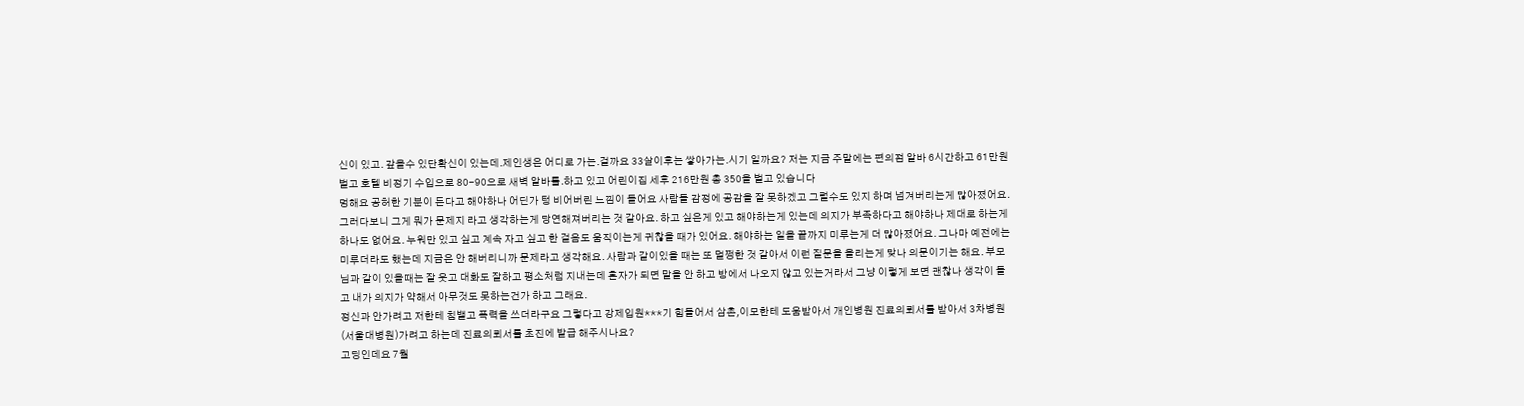신이 있고. 갚을수 있단확신이 있는데.제인생은 어디로 가는.걸까요 33살이후는 쌓아가는.시기 일까요? 저는 지금 주말에는 편의점 알바 6시간하고 61만원벌고 호텔 비정기 수입으로 80-90으로 새벽 알바를.하고 있고 어린이집 세후 216만원 총 350을 벌고 있습니다
멍해요 공허한 기분이 든다고 해야하나 어딘가 텅 비어버린 느낌이 들어요 사람들 감정에 공감을 잘 못하겠고 그럴수도 있지 하며 넘겨버리는게 많아졌어요. 그러다보니 그게 뭐가 문제지 라고 생각하는게 당연해져버리는 것 같아요. 하고 싶은게 있고 해야하는게 있는데 의지가 부족하다고 해야하나 제대로 하는게 하나도 없어요. 누워만 있고 싶고 계속 자고 싶고 한 걸음도 움직이는게 귀찮을 때가 있어요. 해야하는 일을 끝까지 미루는게 더 많아졌어요. 그나마 예전에는 미루더라도 했는데 지금은 안 해버리니까 문제라고 생각해요. 사람과 같이있을 때는 또 멀쩡한 것 같아서 이런 질문을 올리는게 맞나 의문이기는 해요. 부모님과 같이 있을때는 잘 웃고 대화도 잘하고 평소처럼 지내는데 혼자가 되면 말을 안 하고 방에서 나오지 않고 있는거라서 그냥 이렇게 보면 괜찮나 생각이 들고 내가 의지가 약해서 아무것도 못하는건가 하고 그래요.
정신과 안가려고 저한테 침뱉고 폭력을 쓰더라구요 그렇다고 강제입원***기 힘들어서 삼촌,이모한테 도움받아서 개인병원 진료의뢰서를 받아서 3차병원(서울대병원)가려고 하는데 진료의뢰서를 초진에 발급 해주시나요?
고딩인데요 7월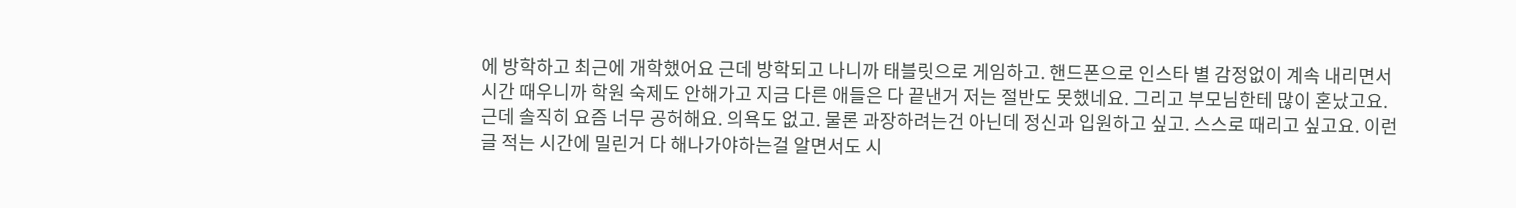에 방학하고 최근에 개학했어요 근데 방학되고 나니까 태블릿으로 게임하고. 핸드폰으로 인스타 별 감정없이 계속 내리면서 시간 때우니까 학원 숙제도 안해가고 지금 다른 애들은 다 끝낸거 저는 절반도 못했네요. 그리고 부모님한테 많이 혼났고요. 근데 솔직히 요즘 너무 공허해요. 의욕도 없고. 물론 과장하려는건 아닌데 정신과 입원하고 싶고. 스스로 때리고 싶고요. 이런 글 적는 시간에 밀린거 다 해나가야하는걸 알면서도 시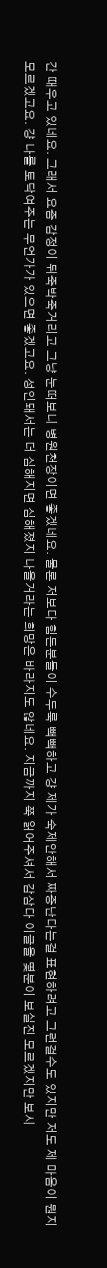간 때우고 있네요. 그래서 요즘 감정이 뒤죽박죽거리고 그냥 눈떠보니 병원천장이면 좋겠네요. 물론 저보다 힘든분들이 수두룩 빽빽하고 걍 제가 숙제안해서 짜증난다는걸 표현하려고 그런걸수도 있지만 저도 제 마음이 뭔지 모르겠고요. 걍 나를 토닥여주는 무언가가 있으면 좋겠고요. 성인돼서는 더 심해지면 심해졌지 나을거라는 희망은 바라지도 않네요. 지금까지 쭉 읽어주셔서 감삼다 이글을 몇분이 보실진 모르겠지만 보시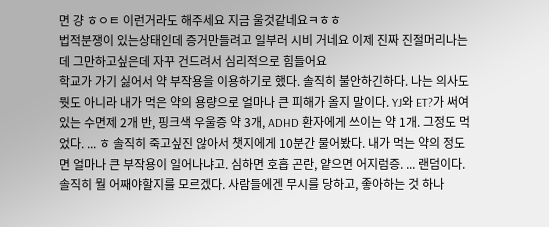면 걍 ㅎㅇㅌ 이런거라도 해주세요 지금 울것같네요ㅋㅎㅎ
법적분쟁이 있는상태인데 증거만들려고 일부러 시비 거네요 이제 진짜 진절머리나는데 그만하고싶은데 자꾸 건드려서 심리적으로 힘들어요
학교가 가기 싫어서 약 부작용을 이용하기로 했다. 솔직히 불안하긴하다. 나는 의사도 뭣도 아니라 내가 먹은 약의 용량으로 얼마나 큰 피해가 올지 말이다. YJ와 ET?가 써여있는 수면제 2개 반, 핑크색 우울증 약 3개, ADHD 환자에게 쓰이는 약 1개. 그정도 먹었다. ... ㅎ 솔직히 죽고싶진 않아서 챗지에게 10분간 물어봤다. 내가 먹는 약의 정도면 얼마나 큰 부작용이 일어나냐고. 심하면 호흡 곤란, 얕으면 어지럼증. ... 랜덤이다. 솔직히 뭘 어째야할지를 모르겠다. 사람들에겐 무시를 당하고, 좋아하는 것 하나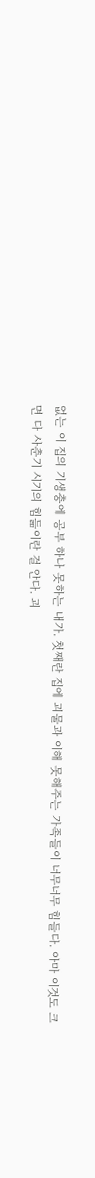없는 이 집의 기생충에 공부 하나 못하는 내가. 첫째란 집에 괴물과 이해 못해주는 가족들이 너무너무 힘들다. 아마 이것도 크면 다 사춘기 시기의 힘듦이란 걸 안다. 괴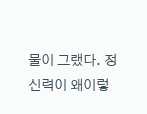물이 그랬다. 정신력이 왜이렇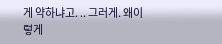게 약하냐고. .. 그러게. 왜이렇게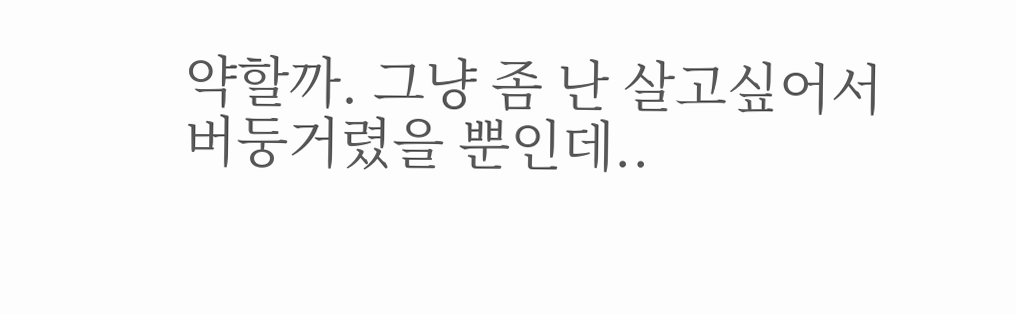약할까. 그냥 좀 난 살고싶어서 버둥거렸을 뿐인데..